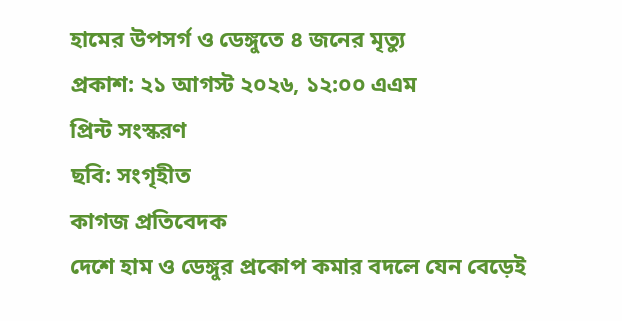হামের উপসর্গ ও ডেঙ্গুতে ৪ জনের মৃত্যু
প্রকাশ: ২১ আগস্ট ২০২৬, ১২:০০ এএম
প্রিন্ট সংস্করণ
ছবি: সংগৃহীত
কাগজ প্রতিবেদক
দেশে হাম ও ডেঙ্গুর প্রকোপ কমার বদলে যেন বেড়েই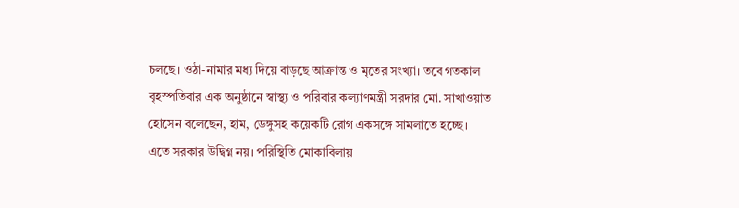চলছে। ওঠা-নামার মধ্য দিয়ে বাড়ছে আক্রান্ত ও মৃতের সংখ্যা। তবে গতকাল বৃহস্পতিবার এক অনুষ্ঠানে স্বাস্থ্য ও পরিবার কল্যাণমন্ত্রী সরদার মো. সাখাওয়াত হোসেন বলেছেন, হাম, ডেঙ্গুসহ কয়েকটি রোগ একসঙ্গে সামলাতে হচ্ছে। এতে সরকার উদ্বিগ্ন নয়। পরিস্থিতি মোকাবিলায়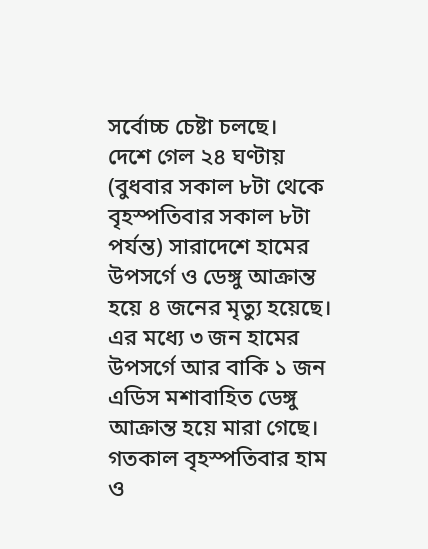সর্বোচ্চ চেষ্টা চলছে।
দেশে গেল ২৪ ঘণ্টায় (বুধবার সকাল ৮টা থেকে বৃহস্পতিবার সকাল ৮টা পর্যন্ত) সারাদেশে হামের উপসর্গে ও ডেঙ্গু আক্রান্ত হয়ে ৪ জনের মৃত্যু হয়েছে। এর মধ্যে ৩ জন হামের উপসর্গে আর বাকি ১ জন এডিস মশাবাহিত ডেঙ্গু আক্রান্ত হয়ে মারা গেছে।
গতকাল বৃহস্পতিবার হাম ও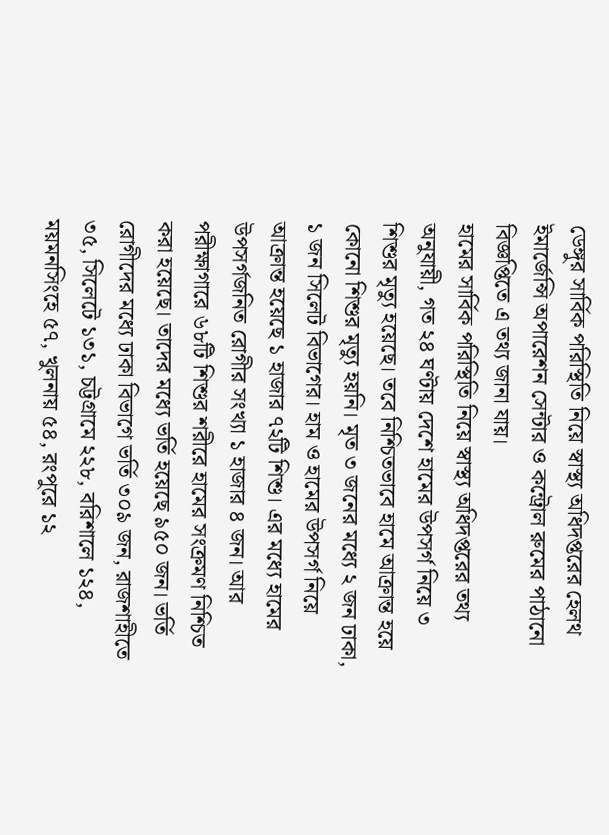ডেঙ্গুর সার্বিক পরিস্থিতি নিয়ে স্বাস্থ্য অধিদপ্তরের হেলথ ইমার্জেন্সি অপারেশন সেন্টার ও কন্ট্রোল রুমের পাঠানো বিজ্ঞপ্তিতে এ তথ্য জানা যায়।
হামের সার্বিক পরিস্থিতি নিয়ে স্বাস্থ্য অধিদপ্তরের তথ্য অনুযায়ী, গত ২৪ ঘণ্টায় দেশে হামের উপসর্গ নিয়ে ৩ শিশুর মৃত্যু হয়েছে। তবে নিশ্চিতভাবে হামে আক্রান্ত হয়ে কোনো শিশুর মৃত্যু হয়নি। মৃত ৩ জনের মধ্যে ২ জন ঢাকা, ১ জন সিলেট বিভাগের। হাম ও হামের উপসর্গ নিয়ে আক্রান্ত হয়েছে ১ হাজার ৭২টি শিশু। এর মধ্যে হামের উপসর্গজনিত রোগীর সংখ্যা ১ হাজার ৪ জন। আর পরীক্ষাগারে ৬৮টি শিশুর শরীরে হামের সংক্রমণ নিশ্চিত করা হয়েছে। তাদের মধ্যে ভর্তি হয়েছে ৯৫০ জন। ভর্তি রোগীদের মধ্যে ঢাকা বিভাগে ভর্তি ৩০৯ জন, রাজশাহীতে ৩৫, সিলেটে ১৩১, চট্টগ্রামে ২২৮, বরিশালে ১২৪, ময়মনসিংহে ৫৭, খুলনায় ৫৪, রংপুরে ১২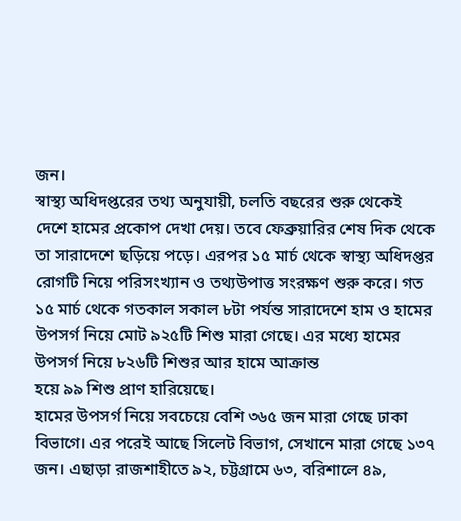জন।
স্বাস্থ্য অধিদপ্তরের তথ্য অনুযায়ী, চলতি বছরের শুরু থেকেই দেশে হামের প্রকোপ দেখা দেয়। তবে ফেব্রুয়ারির শেষ দিক থেকে তা সারাদেশে ছড়িয়ে পড়ে। এরপর ১৫ মার্চ থেকে স্বাস্থ্য অধিদপ্তর রোগটি নিয়ে পরিসংখ্যান ও তথ্যউপাত্ত সংরক্ষণ শুরু করে। গত ১৫ মার্চ থেকে গতকাল সকাল ৮টা পর্যন্ত সারাদেশে হাম ও হামের উপসর্গ নিয়ে মোট ৯২৫টি শিশু মারা গেছে। এর মধ্যে হামের উপসর্গ নিয়ে ৮২৬টি শিশুর আর হামে আক্রান্ত
হয়ে ৯৯ শিশু প্রাণ হারিয়েছে।
হামের উপসর্গ নিয়ে সবচেয়ে বেশি ৩৬৫ জন মারা গেছে ঢাকা বিভাগে। এর পরেই আছে সিলেট বিভাগ, সেখানে মারা গেছে ১৩৭ জন। এছাড়া রাজশাহীতে ৯২, চট্টগ্রামে ৬৩, বরিশালে ৪৯,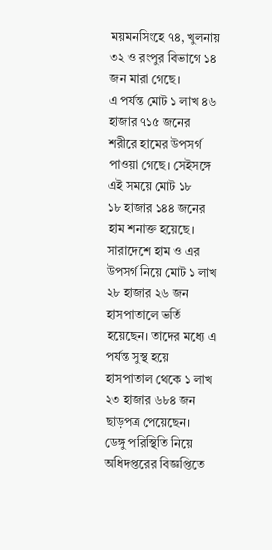ময়মনসিংহে ৭৪, খুলনায় ৩২ ও রংপুর বিভাগে ১৪ জন মারা গেছে।
এ পর্যন্ত মোট ১ লাখ ৪৬ হাজার ৭১৫ জনের শরীরে হামের উপসর্গ পাওয়া গেছে। সেইসঙ্গে এই সময়ে মোট ১৮
১৮ হাজার ১৪৪ জনের হাম শনাক্ত হয়েছে। সারাদেশে হাম ও এর উপসর্গ নিয়ে মোট ১ লাখ ২৮ হাজার ২৬ জন হাসপাতালে ভর্তি হয়েছেন। তাদের মধ্যে এ পর্যন্ত সুস্থ হয়ে হাসপাতাল থেকে ১ লাখ ২৩ হাজার ৬৮৪ জন ছাড়পত্র পেয়েছেন।
ডেঙ্গু পরিস্থিতি নিয়ে অধিদপ্তরের বিজ্ঞপ্তিতে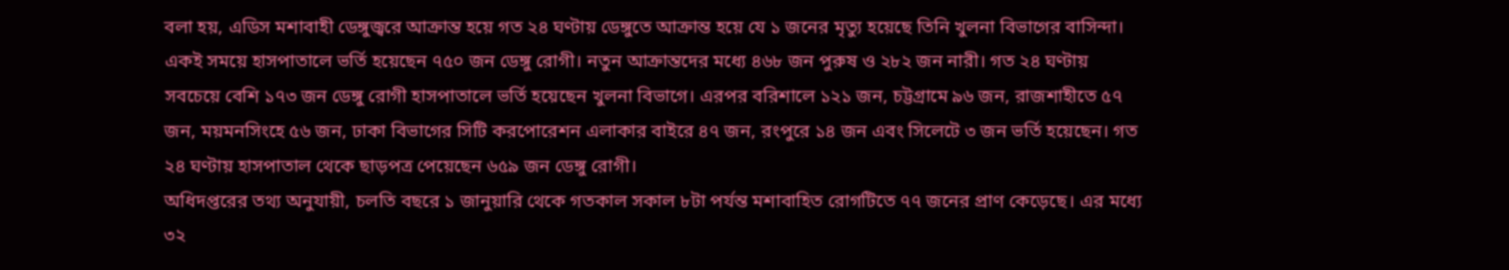বলা হয়, এডিস মশাবাহী ডেঙ্গুজ্বরে আক্রান্ত হয়ে গত ২৪ ঘণ্টায় ডেঙ্গুতে আক্রান্ত হয়ে যে ১ জনের মৃত্যু হয়েছে তিনি খুলনা বিভাগের বাসিন্দা। একই সময়ে হাসপাতালে ভর্তি হয়েছেন ৭৫০ জন ডেঙ্গু রোগী। নতুন আক্রান্তদের মধ্যে ৪৬৮ জন পুরুষ ও ২৮২ জন নারী। গত ২৪ ঘণ্টায় সবচেয়ে বেশি ১৭৩ জন ডেঙ্গু রোগী হাসপাতালে ভর্তি হয়েছেন খুলনা বিভাগে। এরপর বরিশালে ১২১ জন, চট্টগ্রামে ৯৬ জন, রাজশাহীতে ৫৭ জন, ময়মনসিংহে ৫৬ জন, ঢাকা বিভাগের সিটি করপোরেশন এলাকার বাইরে ৪৭ জন, রংপুরে ১৪ জন এবং সিলেটে ৩ জন ভর্তি হয়েছেন। গত ২৪ ঘণ্টায় হাসপাতাল থেকে ছাড়পত্র পেয়েছেন ৬৫৯ জন ডেঙ্গু রোগী।
অধিদপ্তরের তথ্য অনুযায়ী, চলতি বছরে ১ জানুয়ারি থেকে গতকাল সকাল ৮টা পর্যন্ত মশাবাহিত রোগটিতে ৭৭ জনের প্রাণ কেড়েছে। এর মধ্যে ৩২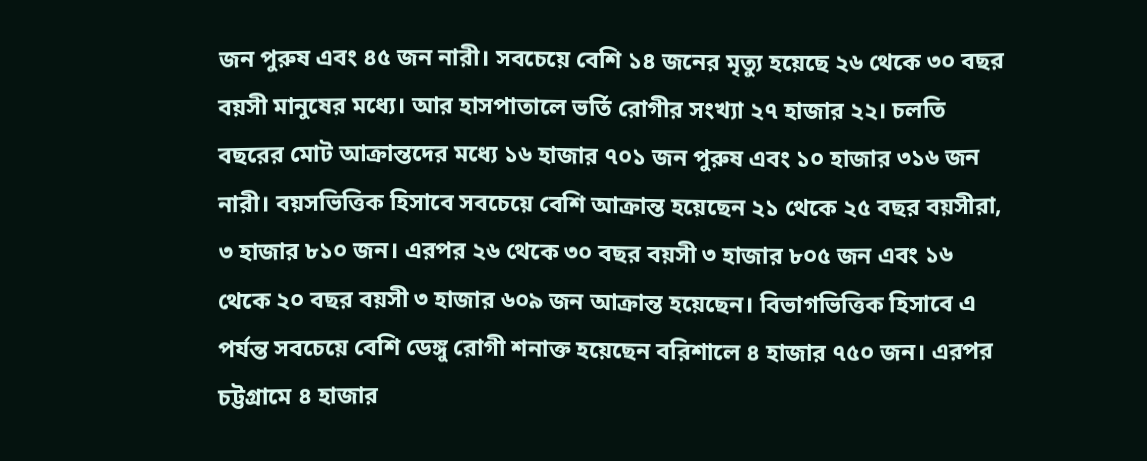জন পুরুষ এবং ৪৫ জন নারী। সবচেয়ে বেশি ১৪ জনের মৃত্যু হয়েছে ২৬ থেকে ৩০ বছর বয়সী মানুষের মধ্যে। আর হাসপাতালে ভর্তি রোগীর সংখ্যা ২৭ হাজার ২২। চলতি বছরের মোট আক্রান্তদের মধ্যে ১৬ হাজার ৭০১ জন পুরুষ এবং ১০ হাজার ৩১৬ জন নারী। বয়সভিত্তিক হিসাবে সবচেয়ে বেশি আক্রান্ত হয়েছেন ২১ থেকে ২৫ বছর বয়সীরা, ৩ হাজার ৮১০ জন। এরপর ২৬ থেকে ৩০ বছর বয়সী ৩ হাজার ৮০৫ জন এবং ১৬ থেকে ২০ বছর বয়সী ৩ হাজার ৬০৯ জন আক্রান্ত হয়েছেন। বিভাগভিত্তিক হিসাবে এ পর্যন্ত সবচেয়ে বেশি ডেঙ্গু রোগী শনাক্ত হয়েছেন বরিশালে ৪ হাজার ৭৫০ জন। এরপর চট্টগ্রামে ৪ হাজার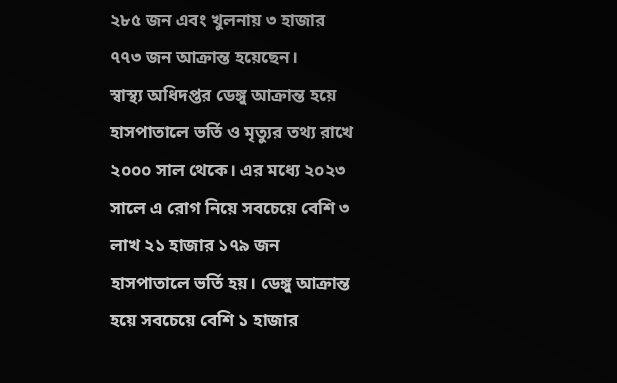২৮৫ জন এবং খুলনায় ৩ হাজার ৭৭৩ জন আক্রান্ত হয়েছেন।
স্বাস্থ্য অধিদপ্তর ডেঙ্গু আক্রান্ত হয়ে হাসপাতালে ভর্তি ও মৃত্যুর তথ্য রাখে ২০০০ সাল থেকে। এর মধ্যে ২০২৩ সালে এ রোগ নিয়ে সবচেয়ে বেশি ৩ লাখ ২১ হাজার ১৭৯ জন হাসপাতালে ভর্তি হয়। ডেঙ্গু আক্রান্ত হয়ে সবচেয়ে বেশি ১ হাজার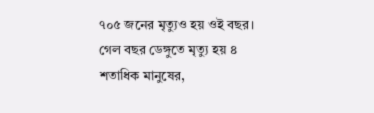৭০৫ জনের মৃত্যুও হয় ওই বছর। গেল বছর ডেঙ্গুতে মৃত্যু হয় ৪ শতাধিক মানুষের,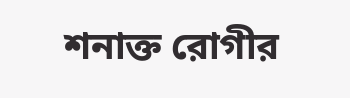শনাক্ত রোগীর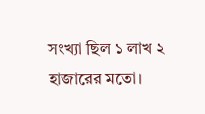সংখ্যা ছিল ১ লাখ ২ হাজারের মতো।